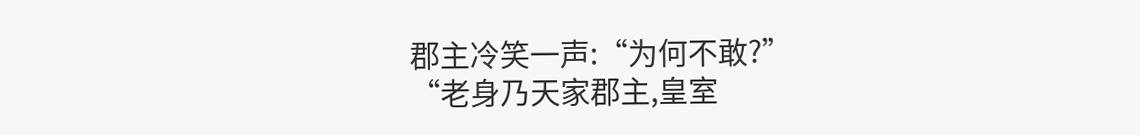郡主冷笑一声:“为何不敢?”
“老身乃天家郡主,皇室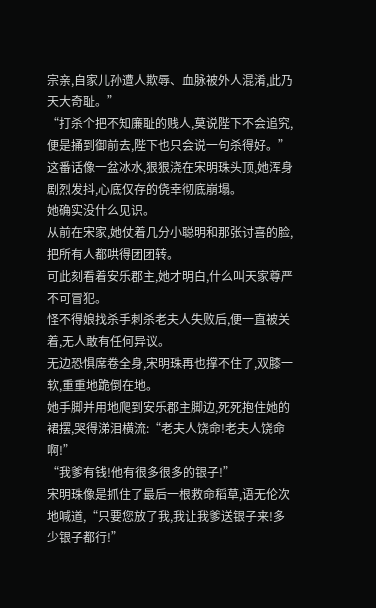宗亲,自家儿孙遭人欺辱、血脉被外人混淆,此乃天大奇耻。”
“打杀个把不知廉耻的贱人,莫说陛下不会追究,便是捅到御前去,陛下也只会说一句杀得好。”
这番话像一盆冰水,狠狠浇在宋明珠头顶,她浑身剧烈发抖,心底仅存的侥幸彻底崩塌。
她确实没什么见识。
从前在宋家,她仗着几分小聪明和那张讨喜的脸,把所有人都哄得团团转。
可此刻看着安乐郡主,她才明白,什么叫天家尊严不可冒犯。
怪不得娘找杀手刺杀老夫人失败后,便一直被关着,无人敢有任何异议。
无边恐惧席卷全身,宋明珠再也撑不住了,双膝一软,重重地跪倒在地。
她手脚并用地爬到安乐郡主脚边,死死抱住她的裙摆,哭得涕泪横流:“老夫人饶命!老夫人饶命啊!”
“我爹有钱!他有很多很多的银子!”
宋明珠像是抓住了最后一根救命稻草,语无伦次地喊道,“只要您放了我,我让我爹送银子来!多少银子都行!”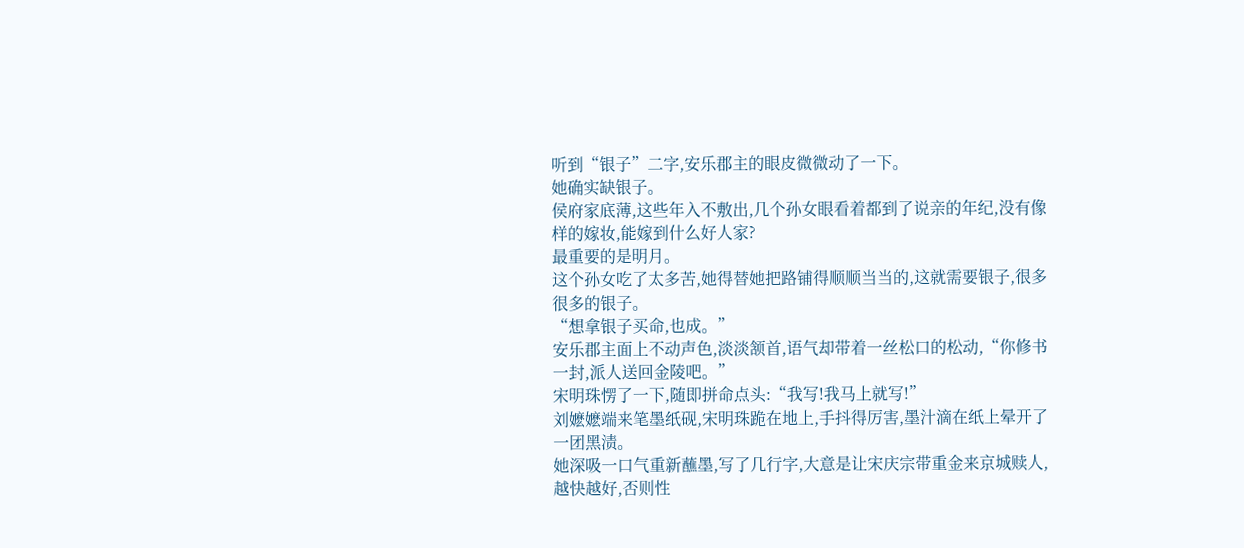听到“银子”二字,安乐郡主的眼皮微微动了一下。
她确实缺银子。
侯府家底薄,这些年入不敷出,几个孙女眼看着都到了说亲的年纪,没有像样的嫁妆,能嫁到什么好人家?
最重要的是明月。
这个孙女吃了太多苦,她得替她把路铺得顺顺当当的,这就需要银子,很多很多的银子。
“想拿银子买命,也成。”
安乐郡主面上不动声色,淡淡颔首,语气却带着一丝松口的松动,“你修书一封,派人送回金陵吧。”
宋明珠愣了一下,随即拼命点头:“我写!我马上就写!”
刘嬷嬷端来笔墨纸砚,宋明珠跪在地上,手抖得厉害,墨汁滴在纸上晕开了一团黑渍。
她深吸一口气重新蘸墨,写了几行字,大意是让宋庆宗带重金来京城赎人,越快越好,否则性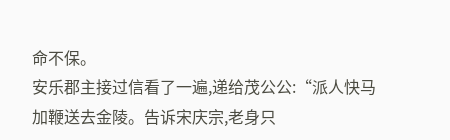命不保。
安乐郡主接过信看了一遍,递给茂公公:“派人快马加鞭送去金陵。告诉宋庆宗,老身只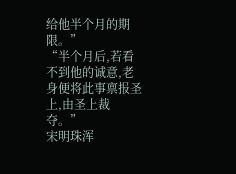给他半个月的期限。”
“半个月后,若看不到他的诚意,老身便将此事禀报圣上,由圣上裁夺。”
宋明珠浑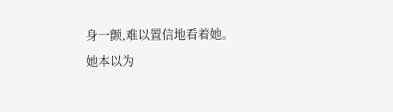身一颤,难以置信地看着她。
她本以为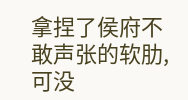拿捏了侯府不敢声张的软肋,可没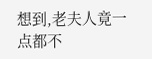想到,老夫人竟一点都不